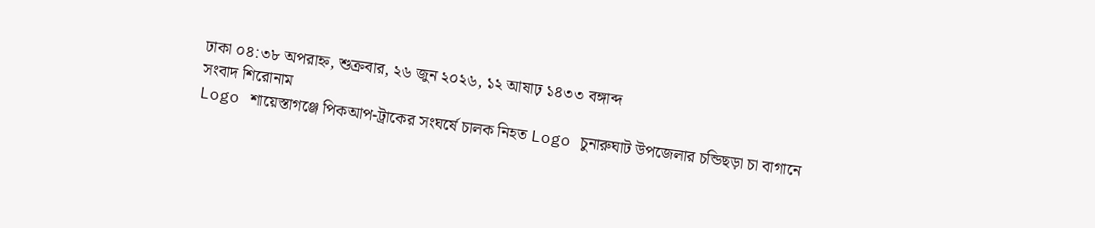ঢাকা ০৪:৩৮ অপরাহ্ন, শুক্রবার, ২৬ জুন ২০২৬, ১২ আষাঢ় ১৪৩৩ বঙ্গাব্দ
সংবাদ শিরোনাম
Logo শায়েস্তাগঞ্জে পিকআপ-ট্রাকের সংঘর্ষে চালক নিহত Logo চুনারুঘাট উপজেলার চন্ডিছড়া চা বাগানে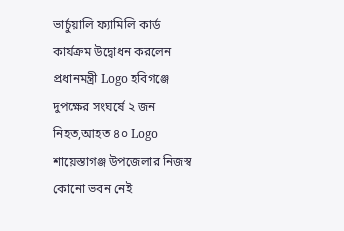ভার্চুয়ালি ফ্যামিলি কার্ড কার্যক্রম উদ্বোধন করলেন প্রধানমন্ত্রী Logo হবিগঞ্জে দুপক্ষের সংঘর্ষে ২ জন নিহত,আহত ৪০ Logo শায়েস্তাগঞ্জ উপজেলার নিজস্ব কোনো ভবন নেই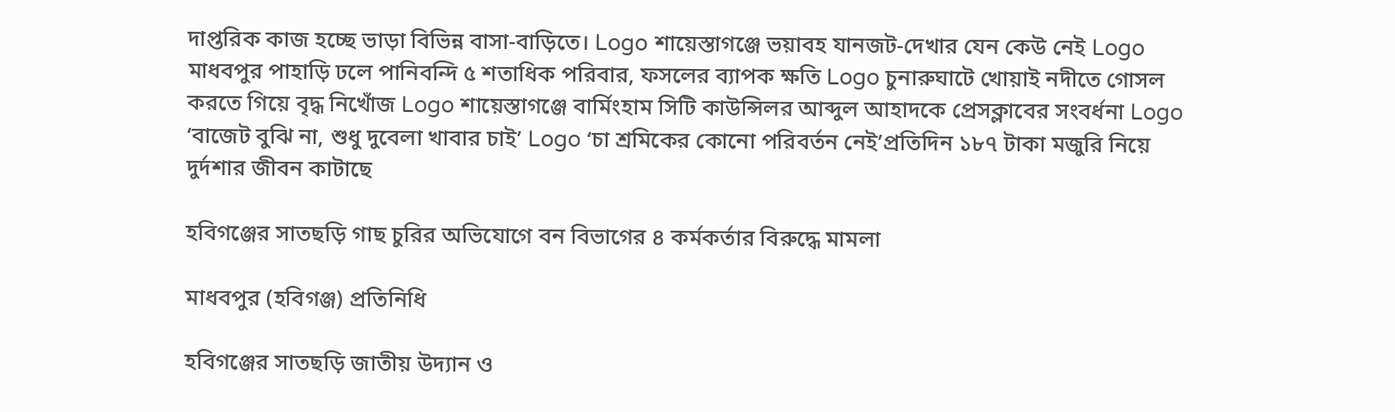দাপ্তরিক কাজ হচ্ছে ভাড়া বিভিন্ন বাসা-বাড়িতে। Logo শায়েস্তাগঞ্জে ভয়াবহ যানজট-দেখার যেন কেউ নেই Logo মাধবপুর পাহাড়ি ঢলে পানিবন্দি ৫ শতাধিক পরিবার, ফসলের ব্যাপক ক্ষতি Logo চুনারুঘাটে খোয়াই নদীতে গোসল করতে গিয়ে বৃদ্ধ নিখোঁজ Logo শায়েস্তাগঞ্জে বার্মিংহাম সিটি কাউন্সিলর আব্দুল আহাদকে প্রেসক্লাবের সংবর্ধনা Logo ‘বাজেট বুঝি না, শুধু দুবেলা খাবার চাই’ Logo ‘চা শ্রমিকের কোনো পরিবর্তন নেই’প্রতিদিন ১৮৭ টাকা মজুরি নিয়ে দুর্দশার জীবন কাটাছে

হবিগঞ্জের সাতছড়ি গাছ চুরির অভিযোগে বন বিভাগের ৪ কর্মকর্তার বিরুদ্ধে মামলা

মাধবপুর (হবিগঞ্জ) প্রতিনিধি

হবিগঞ্জের সাতছড়ি জাতীয় উদ্যান ও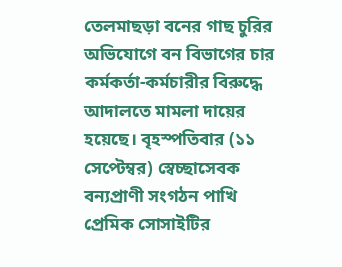তেলমাছড়া বনের গাছ চুরির অভিযোগে বন বিভাগের চার কর্মকর্তা-কর্মচারীর বিরুদ্ধে আদালতে মামলা দায়ের হয়েছে। বৃহস্পতিবার (১১ সেপ্টেম্বর) স্বেচ্ছাসেবক বন্যপ্রাণী সংগঠন পাখি প্রেমিক সোসাইটির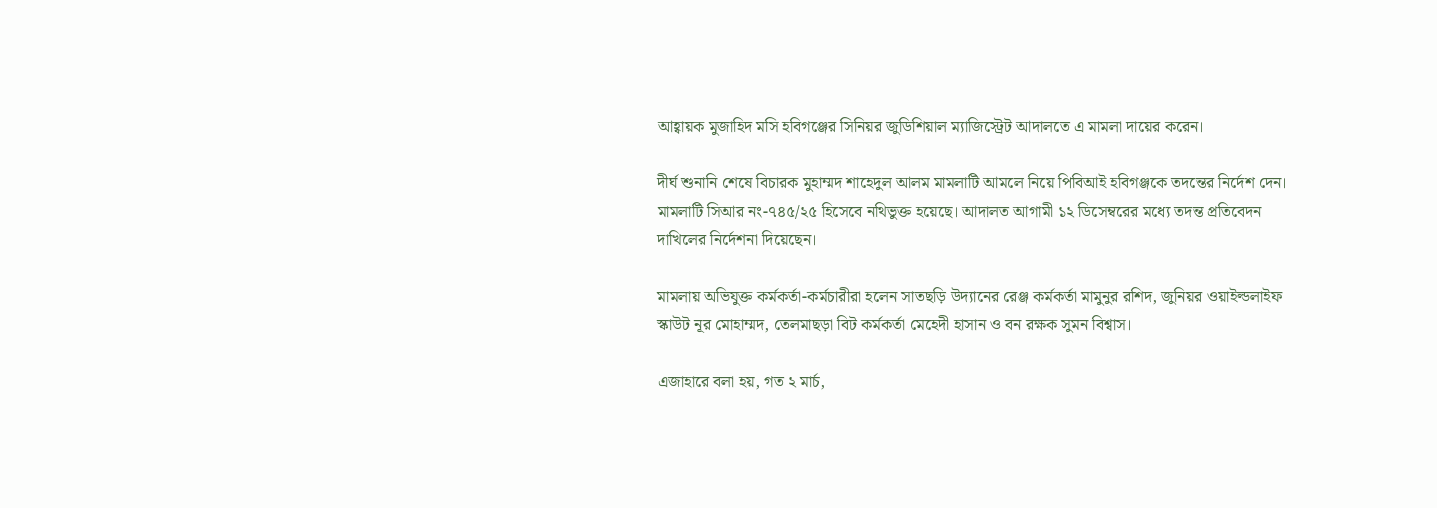আহ্বায়ক মুজাহিদ মসি হবিগঞ্জের সিনিয়র জুডিশিয়াল ম্যাজিস্ট্রেট আদালতে এ মামলা দায়ের করেন।

দীর্ঘ শুনানি শেষে বিচারক মুহাম্মদ শাহেদুল আলম মামলাটি আমলে নিয়ে পিবিআই হবিগঞ্জকে তদন্তের নির্দেশ দেন। মামলাটি সিআর নং-৭৪৫/২৫ হিসেবে নথিভুক্ত হয়েছে। আদালত আগামী ১২ ডিসেম্বরের মধ্যে তদন্ত প্রতিবেদন দাখিলের নির্দেশনা দিয়েছেন।

মামলায় অভিযুক্ত কর্মকর্তা-কর্মচারীরা হলেন সাতছড়ি উদ্যানের রেঞ্জ কর্মকর্তা মামুনুর রশিদ, জুনিয়র ওয়াইল্ডলাইফ স্কাউট নূর মোহাম্মদ, তেলমাছড়া বিট কর্মকর্তা মেহেদী হাসান ও বন রক্ষক সুমন বিশ্বাস।

এজাহারে বলা হয়, গত ২ মার্চ,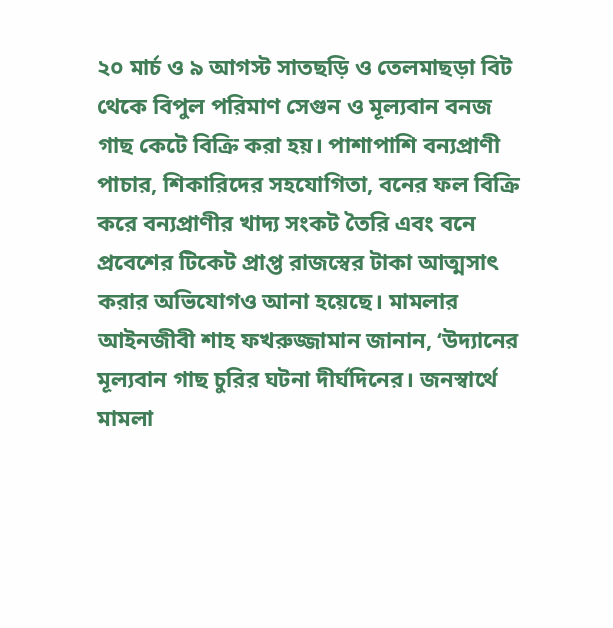২০ মার্চ ও ৯ আগস্ট সাতছড়ি ও তেলমাছড়া বিট থেকে বিপুল পরিমাণ সেগুন ও মূল্যবান বনজ গাছ কেটে বিক্রি করা হয়। পাশাপাশি বন্যপ্রাণী পাচার, শিকারিদের সহযোগিতা, বনের ফল বিক্রি করে বন্যপ্রাণীর খাদ্য সংকট তৈরি এবং বনে প্রবেশের টিকেট প্রাপ্ত রাজস্বের টাকা আত্মসাৎ করার অভিযোগও আনা হয়েছে। মামলার আইনজীবী শাহ ফখরুজ্জামান জানান, ‘উদ্যানের মূল্যবান গাছ চুরির ঘটনা দীর্ঘদিনের। জনস্বার্থে মামলা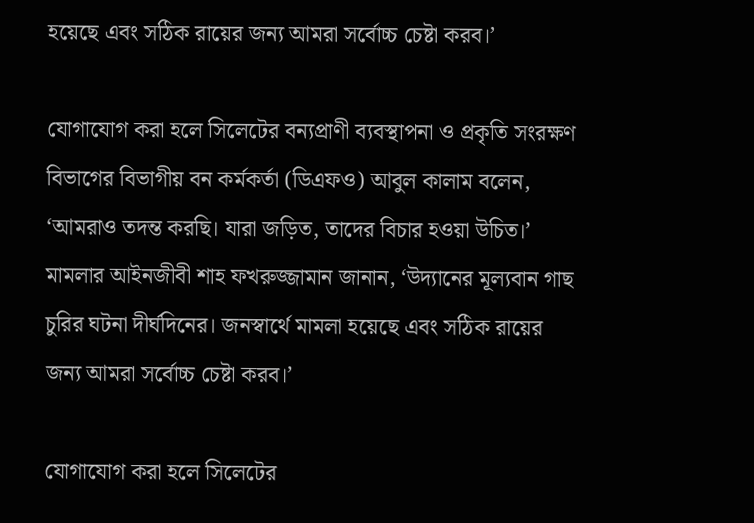হয়েছে এবং সঠিক রায়ের জন্য আমরা সর্বোচ্চ চেষ্টা করব।’

যোগাযোগ করা হলে সিলেটের বন্যপ্রাণী ব্যবস্থাপনা ও প্রকৃতি সংরক্ষণ বিভাগের বিভাগীয় বন কর্মকর্তা (ডিএফও) আবুল কালাম বলেন, ‘আমরাও তদন্ত করছি। যারা জড়িত, তাদের বিচার হওয়া উচিত।’ মামলার আইনজীবী শাহ ফখরুজ্জামান জানান, ‘উদ্যানের মূল্যবান গাছ চুরির ঘটনা দীর্ঘদিনের। জনস্বার্থে মামলা হয়েছে এবং সঠিক রায়ের জন্য আমরা সর্বোচ্চ চেষ্টা করব।’

যোগাযোগ করা হলে সিলেটের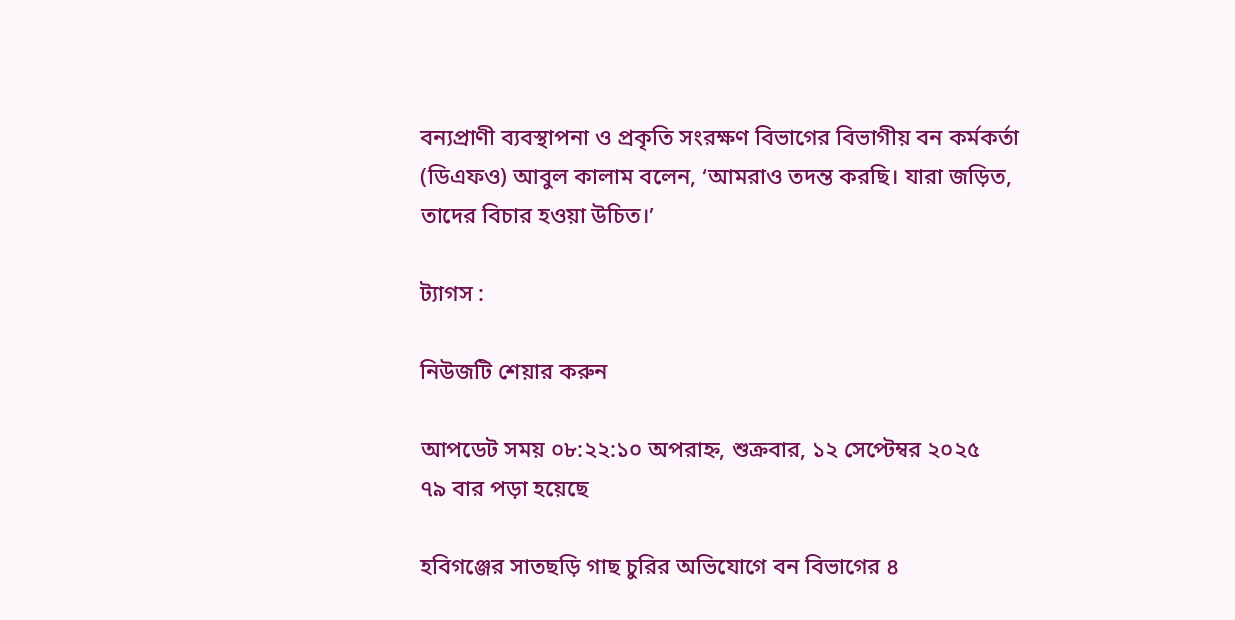বন্যপ্রাণী ব্যবস্থাপনা ও প্রকৃতি সংরক্ষণ বিভাগের বিভাগীয় বন কর্মকর্তা (ডিএফও) আবুল কালাম বলেন, ‘আমরাও তদন্ত করছি। যারা জড়িত, তাদের বিচার হওয়া উচিত।’

ট্যাগস :

নিউজটি শেয়ার করুন

আপডেট সময় ০৮:২২:১০ অপরাহ্ন, শুক্রবার, ১২ সেপ্টেম্বর ২০২৫
৭৯ বার পড়া হয়েছে

হবিগঞ্জের সাতছড়ি গাছ চুরির অভিযোগে বন বিভাগের ৪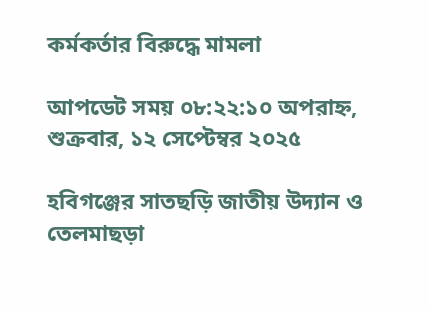কর্মকর্তার বিরুদ্ধে মামলা

আপডেট সময় ০৮:২২:১০ অপরাহ্ন, শুক্রবার, ১২ সেপ্টেম্বর ২০২৫

হবিগঞ্জের সাতছড়ি জাতীয় উদ্যান ও তেলমাছড়া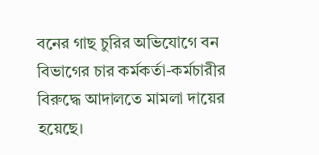বনের গাছ চুরির অভিযোগে বন বিভাগের চার কর্মকর্তা-কর্মচারীর বিরুদ্ধে আদালতে মামলা দায়ের হয়েছে।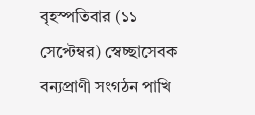বৃহস্পতিবার (১১ সেপ্টেম্বর) স্বেচ্ছাসেবক বন্যপ্রাণী সংগঠন পাখি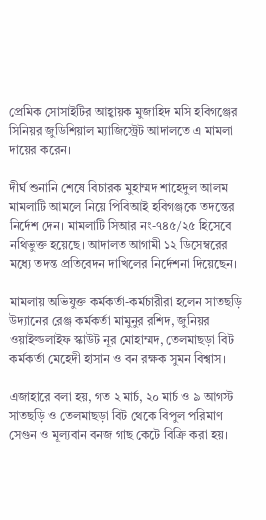প্রেমিক সোসাইটির আহ্বায়ক মুজাহিদ মসি হবিগঞ্জের সিনিয়র জুডিশিয়াল ম্যাজিস্ট্রেট আদালতে এ মামলা দায়ের করেন।

দীর্ঘ শুনানি শেষে বিচারক মুহাম্মদ শাহেদুল আলম মামলাটি আমলে নিয়ে পিবিআই হবিগঞ্জকে তদন্তের নির্দেশ দেন। মামলাটি সিআর নং-৭৪৫/২৫ হিসেবে নথিভুক্ত হয়েছে। আদালত আগামী ১২ ডিসেম্বরের মধ্যে তদন্ত প্রতিবেদন দাখিলের নির্দেশনা দিয়েছেন।

মামলায় অভিযুক্ত কর্মকর্তা-কর্মচারীরা হলেন সাতছড়ি উদ্যানের রেঞ্জ কর্মকর্তা মামুনুর রশিদ, জুনিয়র ওয়াইল্ডলাইফ স্কাউট নূর মোহাম্মদ, তেলমাছড়া বিট কর্মকর্তা মেহেদী হাসান ও বন রক্ষক সুমন বিশ্বাস।

এজাহারে বলা হয়, গত ২ মার্চ, ২০ মার্চ ও ৯ আগস্ট সাতছড়ি ও তেলমাছড়া বিট থেকে বিপুল পরিমাণ সেগুন ও মূল্যবান বনজ গাছ কেটে বিক্রি করা হয়।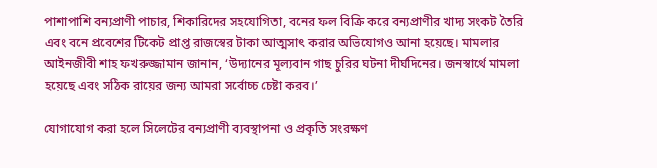পাশাপাশি বন্যপ্রাণী পাচার, শিকারিদের সহযোগিতা, বনের ফল বিক্রি করে বন্যপ্রাণীর খাদ্য সংকট তৈরি এবং বনে প্রবেশের টিকেট প্রাপ্ত রাজস্বের টাকা আত্মসাৎ করার অভিযোগও আনা হয়েছে। মামলার আইনজীবী শাহ ফখরুজ্জামান জানান, ‘উদ্যানের মূল্যবান গাছ চুরির ঘটনা দীর্ঘদিনের। জনস্বার্থে মামলা হয়েছে এবং সঠিক রায়ের জন্য আমরা সর্বোচ্চ চেষ্টা করব।’

যোগাযোগ করা হলে সিলেটের বন্যপ্রাণী ব্যবস্থাপনা ও প্রকৃতি সংরক্ষণ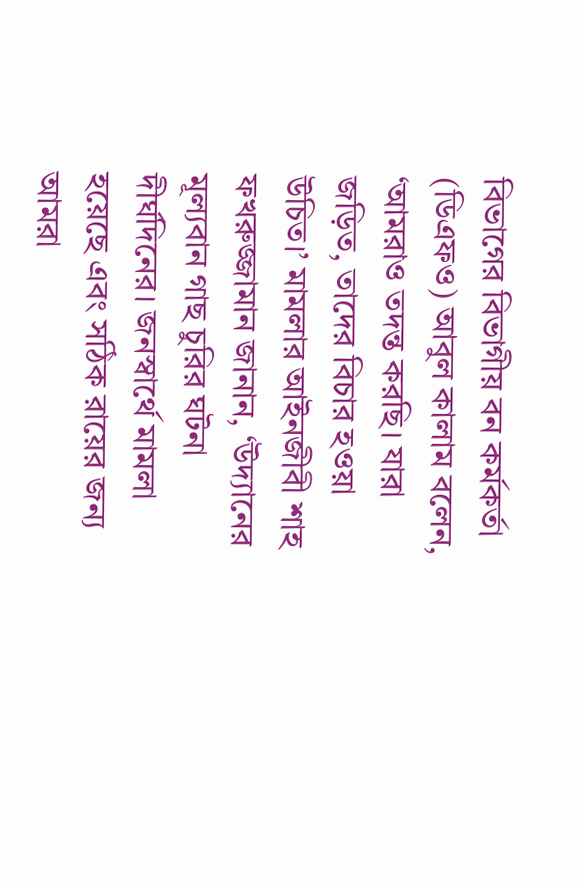বিভাগের বিভাগীয় বন কর্মকর্তা (ডিএফও) আবুল কালাম বলেন, ‘আমরাও তদন্ত করছি। যারা জড়িত, তাদের বিচার হওয়া উচিত।’ মামলার আইনজীবী শাহ ফখরুজ্জামান জানান, ‘উদ্যানের মূল্যবান গাছ চুরির ঘটনা দীর্ঘদিনের। জনস্বার্থে মামলা হয়েছে এবং সঠিক রায়ের জন্য আমরা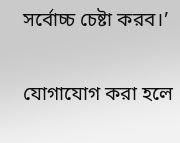সর্বোচ্চ চেষ্টা করব।’

যোগাযোগ করা হলে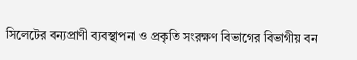সিলেটের বন্যপ্রাণী ব্যবস্থাপনা ও প্রকৃতি সংরক্ষণ বিভাগের বিভাগীয় বন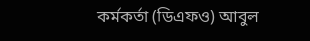কর্মকর্তা (ডিএফও) আবুল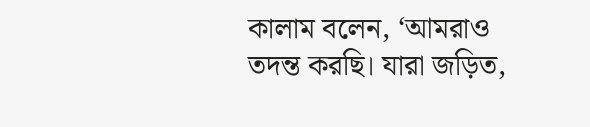কালাম বলেন, ‘আমরাও তদন্ত করছি। যারা জড়িত,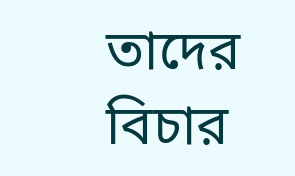তাদের বিচার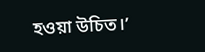হওয়া উচিত।’